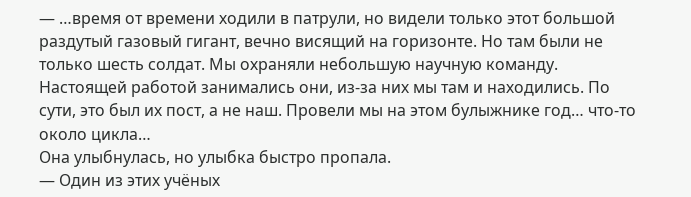— …время от времени ходили в патрули, но видели только этот большой раздутый газовый гигант, вечно висящий на горизонте. Но там были не только шесть солдат. Мы охраняли небольшую научную команду. Настоящей работой занимались они, из-за них мы там и находились. По сути, это был их пост, а не наш. Провели мы на этом булыжнике год… что-то около цикла…
Она улыбнулась, но улыбка быстро пропала.
— Один из этих учёных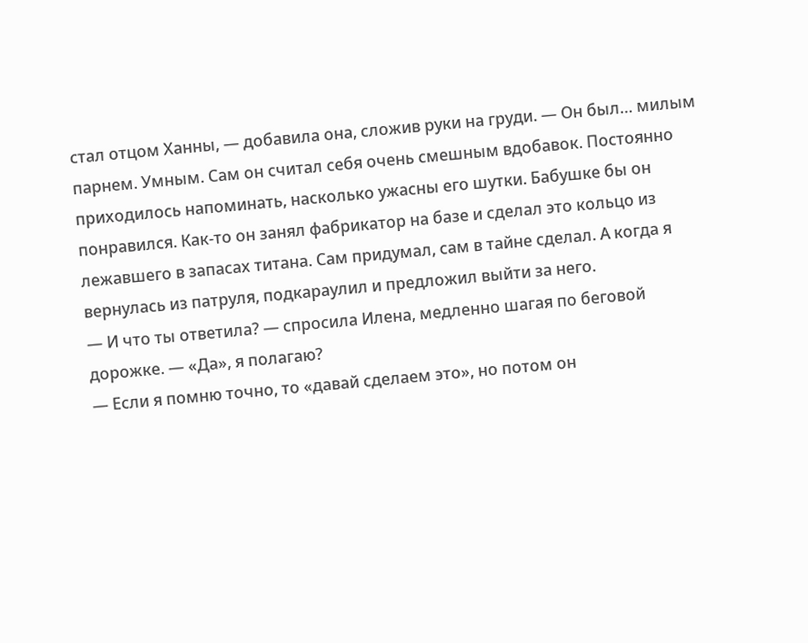стал отцом Ханны, — добавила она, сложив руки на груди. — Он был… милым парнем. Умным. Сам он считал себя очень смешным вдобавок. Постоянно приходилось напоминать, насколько ужасны его шутки. Бабушке бы он понравился. Как-то он занял фабрикатор на базе и сделал это кольцо из лежавшего в запасах титана. Сам придумал, сам в тайне сделал. А когда я вернулась из патруля, подкараулил и предложил выйти за него.
— И что ты ответила? — спросила Илена, медленно шагая по беговой дорожке. — «Да», я полагаю?
— Если я помню точно, то «давай сделаем это», но потом он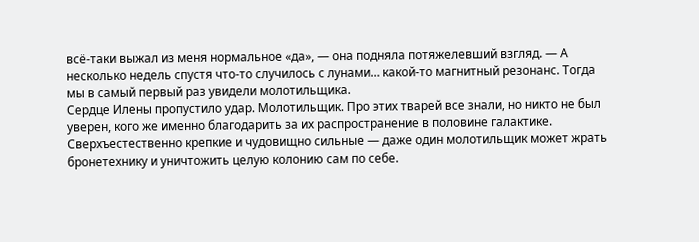всё-таки выжал из меня нормальное «да», — она подняла потяжелевший взгляд. — А несколько недель спустя что-то случилось с лунами… какой-то магнитный резонанс. Тогда мы в самый первый раз увидели молотильщика.
Сердце Илены пропустило удар. Молотильщик. Про этих тварей все знали, но никто не был уверен, кого же именно благодарить за их распространение в половине галактике. Сверхъестественно крепкие и чудовищно сильные — даже один молотильщик может жрать бронетехнику и уничтожить целую колонию сам по себе.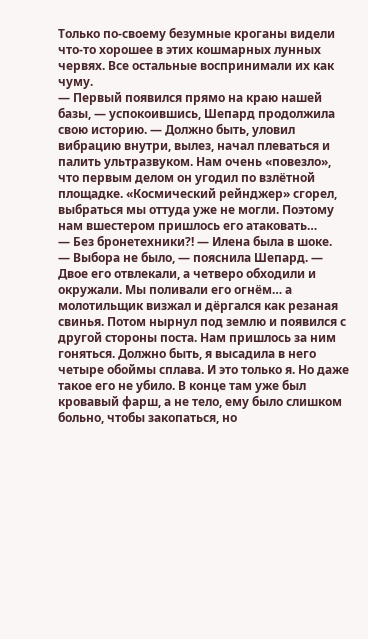Только по-своему безумные кроганы видели что-то хорошее в этих кошмарных лунных червях. Все остальные воспринимали их как чуму.
— Первый появился прямо на краю нашей базы, — успокоившись, Шепард продолжила свою историю. — Должно быть, уловил вибрацию внутри, вылез, начал плеваться и палить ультразвуком. Нам очень «повезло», что первым делом он угодил по взлётной площадке. «Космический рейнджер» сгорел, выбраться мы оттуда уже не могли. Поэтому нам вшестером пришлось его атаковать…
— Без бронетехники?! — Илена была в шоке.
— Выбора не было, — пояснила Шепард. — Двое его отвлекали, а четверо обходили и окружали. Мы поливали его огнём… а молотильщик визжал и дёргался как резаная свинья. Потом нырнул под землю и появился с другой стороны поста. Нам пришлось за ним гоняться. Должно быть, я высадила в него четыре обоймы сплава. И это только я. Но даже такое его не убило. В конце там уже был кровавый фарш, а не тело, ему было слишком больно, чтобы закопаться, но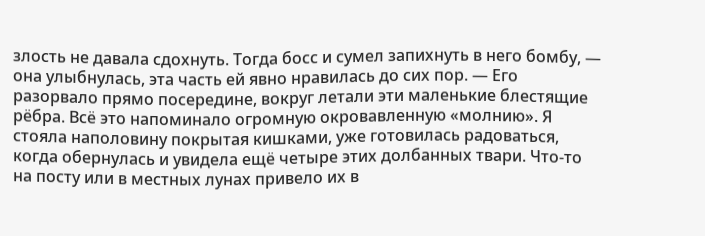злость не давала сдохнуть. Тогда босс и сумел запихнуть в него бомбу, — она улыбнулась, эта часть ей явно нравилась до сих пор. — Его разорвало прямо посередине, вокруг летали эти маленькие блестящие рёбра. Всё это напоминало огромную окровавленную «молнию». Я стояла наполовину покрытая кишками, уже готовилась радоваться, когда обернулась и увидела ещё четыре этих долбанных твари. Что-то на посту или в местных лунах привело их в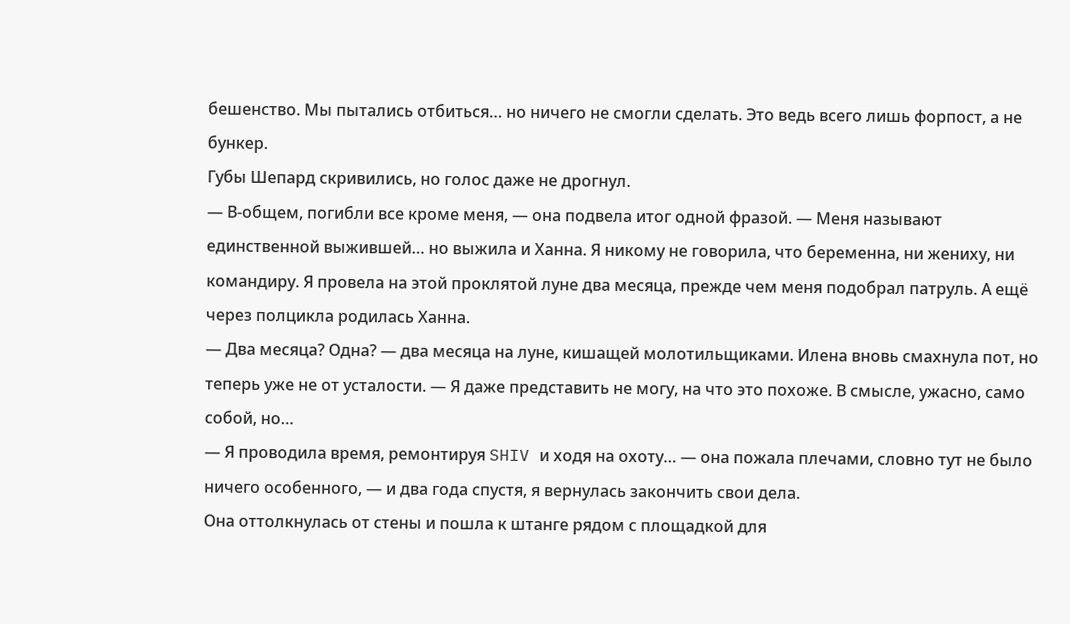бешенство. Мы пытались отбиться… но ничего не смогли сделать. Это ведь всего лишь форпост, а не бункер.
Губы Шепард скривились, но голос даже не дрогнул.
— В-общем, погибли все кроме меня, — она подвела итог одной фразой. — Меня называют единственной выжившей… но выжила и Ханна. Я никому не говорила, что беременна, ни жениху, ни командиру. Я провела на этой проклятой луне два месяца, прежде чем меня подобрал патруль. А ещё через полцикла родилась Ханна.
— Два месяца? Одна? — два месяца на луне, кишащей молотильщиками. Илена вновь смахнула пот, но теперь уже не от усталости. — Я даже представить не могу, на что это похоже. В смысле, ужасно, само собой, но…
— Я проводила время, ремонтируя SHIV и ходя на охоту… — она пожала плечами, словно тут не было ничего особенного, — и два года спустя, я вернулась закончить свои дела.
Она оттолкнулась от стены и пошла к штанге рядом с площадкой для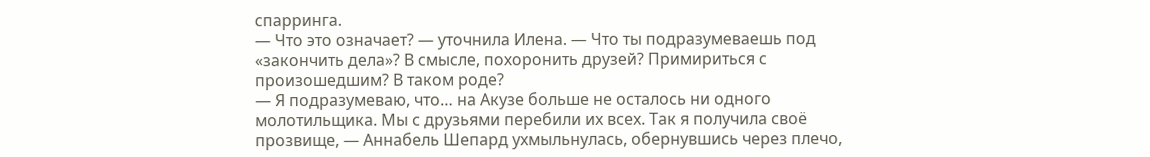спарринга.
— Что это означает? — уточнила Илена. — Что ты подразумеваешь под «закончить дела»? В смысле, похоронить друзей? Примириться с произошедшим? В таком роде?
— Я подразумеваю, что… на Акузе больше не осталось ни одного молотильщика. Мы с друзьями перебили их всех. Так я получила своё прозвище, — Аннабель Шепард ухмыльнулась, обернувшись через плечо,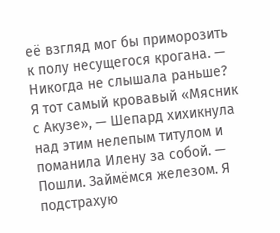её взгляд мог бы приморозить к полу несущегося крогана. — Никогда не слышала раньше? Я тот самый кровавый «Мясник с Акузе», — Шепард хихикнула над этим нелепым титулом и поманила Илену за собой. — Пошли. Займёмся железом. Я подстрахую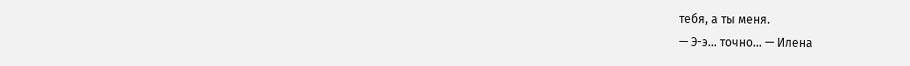тебя, а ты меня.
— Э-э… точно… — Илена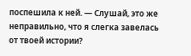поспешила к ней. — Слушай, это же неправильно, что я слегка завелась от твоей истории?